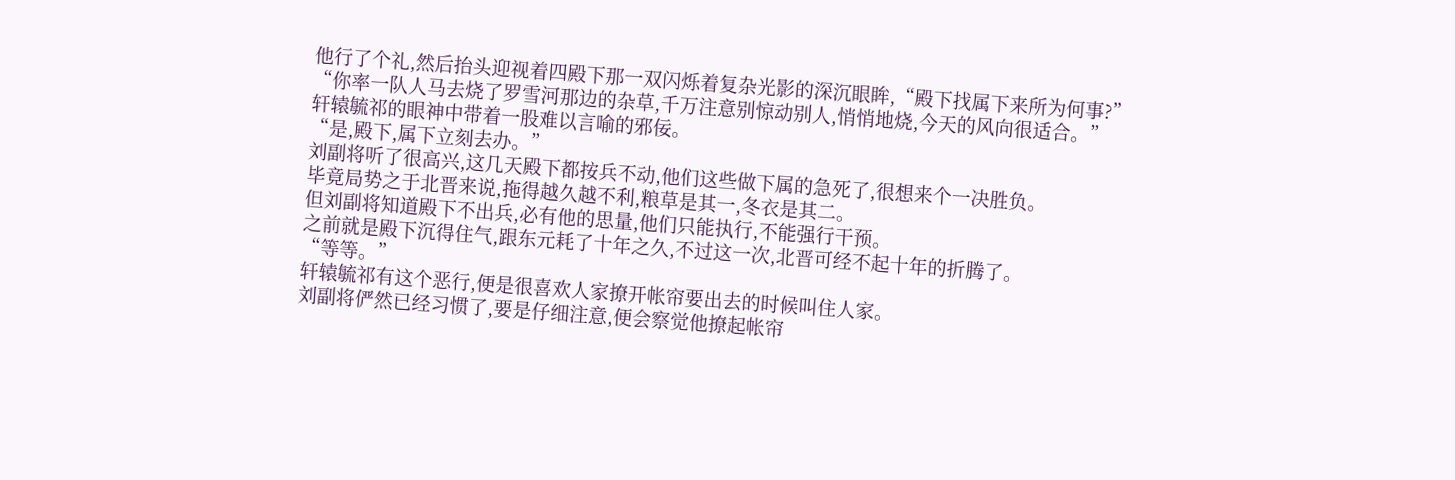他行了个礼,然后抬头迎视着四殿下那一双闪烁着复杂光影的深沉眼眸,“殿下找属下来所为何事?”
“你率一队人马去烧了罗雪河那边的杂草,千万注意别惊动别人,悄悄地烧,今天的风向很适合。”
轩辕毓祁的眼神中带着一股难以言喻的邪佞。
“是,殿下,属下立刻去办。”
刘副将听了很高兴,这几天殿下都按兵不动,他们这些做下属的急死了,很想来个一决胜负。
毕竟局势之于北晋来说,拖得越久越不利,粮草是其一,冬衣是其二。
但刘副将知道殿下不出兵,必有他的思量,他们只能执行,不能强行干预。
之前就是殿下沉得住气,跟东元耗了十年之久,不过这一次,北晋可经不起十年的折腾了。
“等等。”
轩辕毓祁有这个恶行,便是很喜欢人家撩开帐帘要出去的时候叫住人家。
刘副将俨然已经习惯了,要是仔细注意,便会察觉他撩起帐帘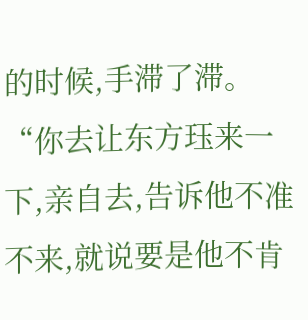的时候,手滞了滞。
“你去让东方珏来一下,亲自去,告诉他不准不来,就说要是他不肯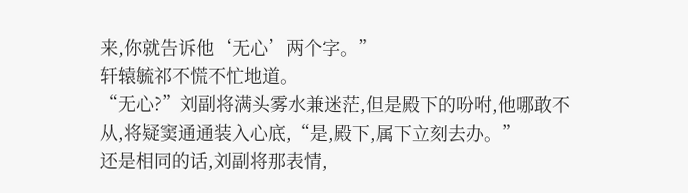来,你就告诉他‘无心’两个字。”
轩辕毓祁不慌不忙地道。
“无心?”刘副将满头雾水兼迷茫,但是殿下的吩咐,他哪敢不从,将疑窦通通装入心底,“是,殿下,属下立刻去办。”
还是相同的话,刘副将那表情,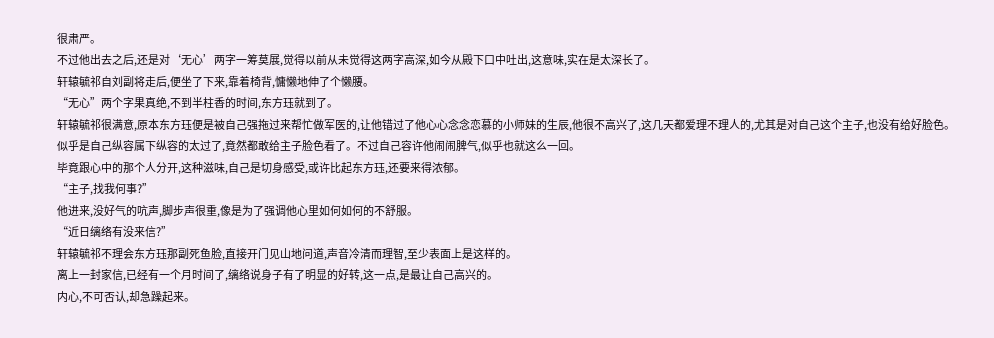很肃严。
不过他出去之后,还是对‘无心’两字一筹莫展,觉得以前从未觉得这两字高深,如今从殿下口中吐出,这意味,实在是太深长了。
轩辕毓祁自刘副将走后,便坐了下来,靠着椅背,慵懒地伸了个懒腰。
“无心”两个字果真绝,不到半柱香的时间,东方珏就到了。
轩辕毓祁很满意,原本东方珏便是被自己强拖过来帮忙做军医的,让他错过了他心心念念恋慕的小师妹的生辰,他很不高兴了,这几天都爱理不理人的,尤其是对自己这个主子,也没有给好脸色。
似乎是自己纵容属下纵容的太过了,竟然都敢给主子脸色看了。不过自己容许他闹闹脾气,似乎也就这么一回。
毕竟跟心中的那个人分开,这种滋味,自己是切身感受,或许比起东方珏,还要来得浓郁。
“主子,找我何事?”
他进来,没好气的吭声,脚步声很重,像是为了强调他心里如何如何的不舒服。
“近日缡络有没来信?”
轩辕毓祁不理会东方珏那副死鱼脸,直接开门见山地问道,声音冷清而理智,至少表面上是这样的。
离上一封家信,已经有一个月时间了,缡络说身子有了明显的好转,这一点,是最让自己高兴的。
内心,不可否认,却急躁起来。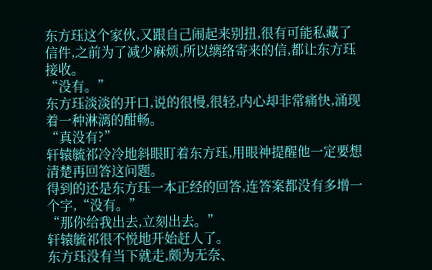东方珏这个家伙,又跟自己闹起来别扭,很有可能私藏了信件,之前为了减少麻烦,所以缡络寄来的信,都让东方珏接收。
“没有。”
东方珏淡淡的开口,说的很慢,很轻,内心却非常痛快,涌现着一种淋漓的酣畅。
“真没有?”
轩辕毓祁冷冷地斜眼盯着东方珏,用眼神提醒他一定要想清楚再回答这问题。
得到的还是东方珏一本正经的回答,连答案都没有多增一个字,“没有。”
“那你给我出去,立刻出去。”
轩辕毓祁很不悦地开始赶人了。
东方珏没有当下就走,颇为无奈、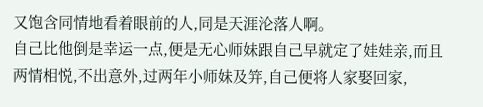又饱含同情地看着眼前的人,同是天涯沦落人啊。
自己比他倒是幸运一点,便是无心师妹跟自己早就定了娃娃亲,而且两情相悦,不出意外,过两年小师妹及笄,自己便将人家娶回家,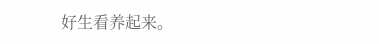好生看养起来。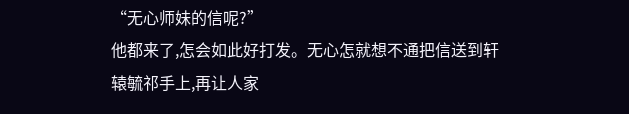“无心师妹的信呢?”
他都来了,怎会如此好打发。无心怎就想不通把信送到轩辕毓祁手上,再让人家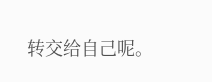转交给自己呢。